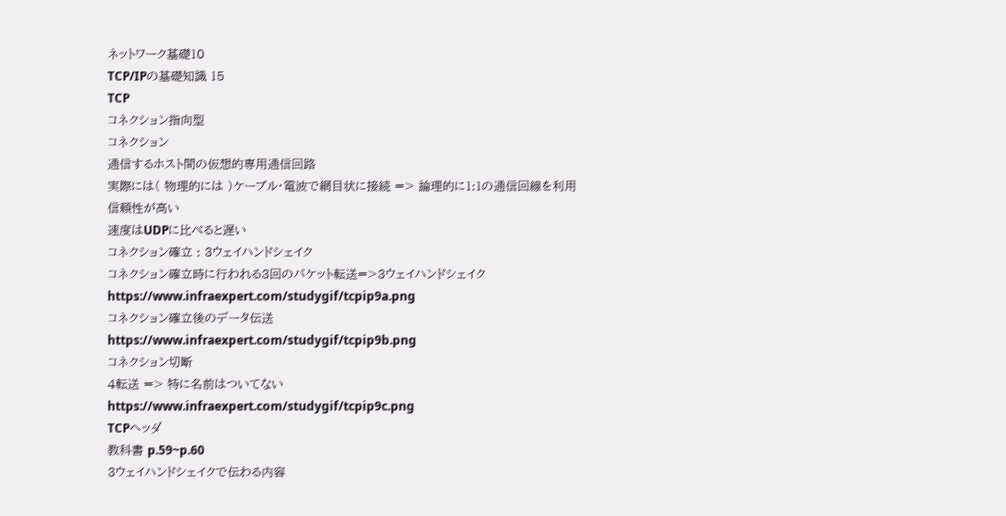ネットワーク基礎10
TCP/IPの基礎知識 15
TCP
コネクション指向型
コネクション
通信するホスト間の仮想的専用通信回路
実際には( 物理的には )ケーブル・電波で網目状に接続 => 論理的に1:1の通信回線を利用
信頼性が高い
速度はUDPに比べると遅い
コネクション確立 : 3ウェイハンドシェイク
コネクション確立時に行われる3回のパケット転送=>3ウェイハンドシェイク
https://www.infraexpert.com/studygif/tcpip9a.png
コネクション確立後のデータ伝送
https://www.infraexpert.com/studygif/tcpip9b.png
コネクション切断
4転送 => 特に名前はついてない
https://www.infraexpert.com/studygif/tcpip9c.png
TCPヘッダ
教科書 p.59~p.60
3ウェイハンドシェイクで伝わる内容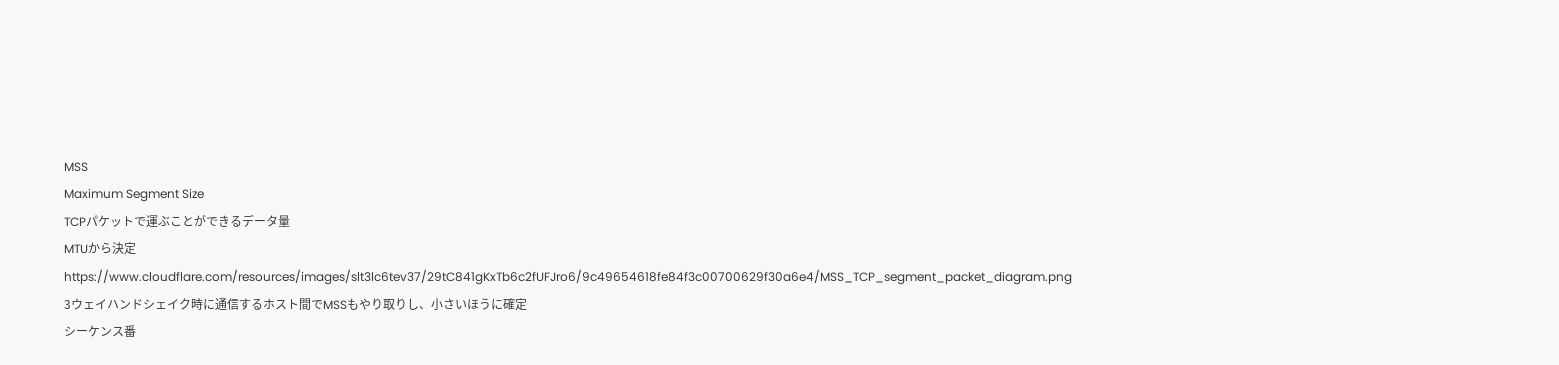MSS
Maximum Segment Size
TCPパケットで運ぶことができるデータ量
MTUから決定
https://www.cloudflare.com/resources/images/slt3lc6tev37/29tC841gKxTb6c2fUFJro6/9c49654618fe84f3c00700629f30a6e4/MSS_TCP_segment_packet_diagram.png
3ウェイハンドシェイク時に通信するホスト間でMSSもやり取りし、小さいほうに確定
シーケンス番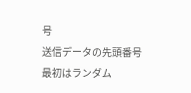号
送信データの先頭番号
最初はランダム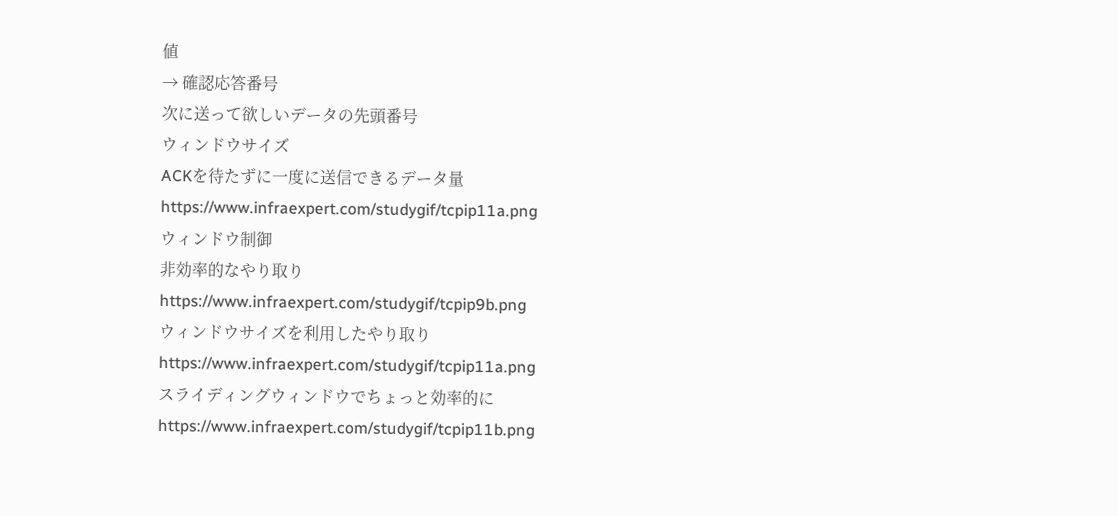値
→ 確認応答番号
次に送って欲しいデータの先頭番号
ウィンドウサイズ
ACKを待たずに一度に送信できるデータ量
https://www.infraexpert.com/studygif/tcpip11a.png
ウィンドウ制御
非効率的なやり取り
https://www.infraexpert.com/studygif/tcpip9b.png
ウィンドウサイズを利用したやり取り
https://www.infraexpert.com/studygif/tcpip11a.png
スライディングウィンドウでちょっと効率的に
https://www.infraexpert.com/studygif/tcpip11b.png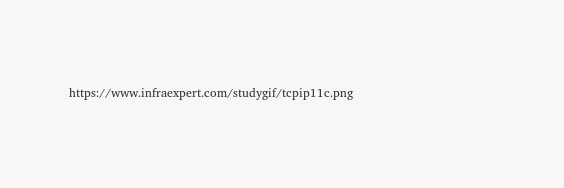https://www.infraexpert.com/studygif/tcpip11c.png